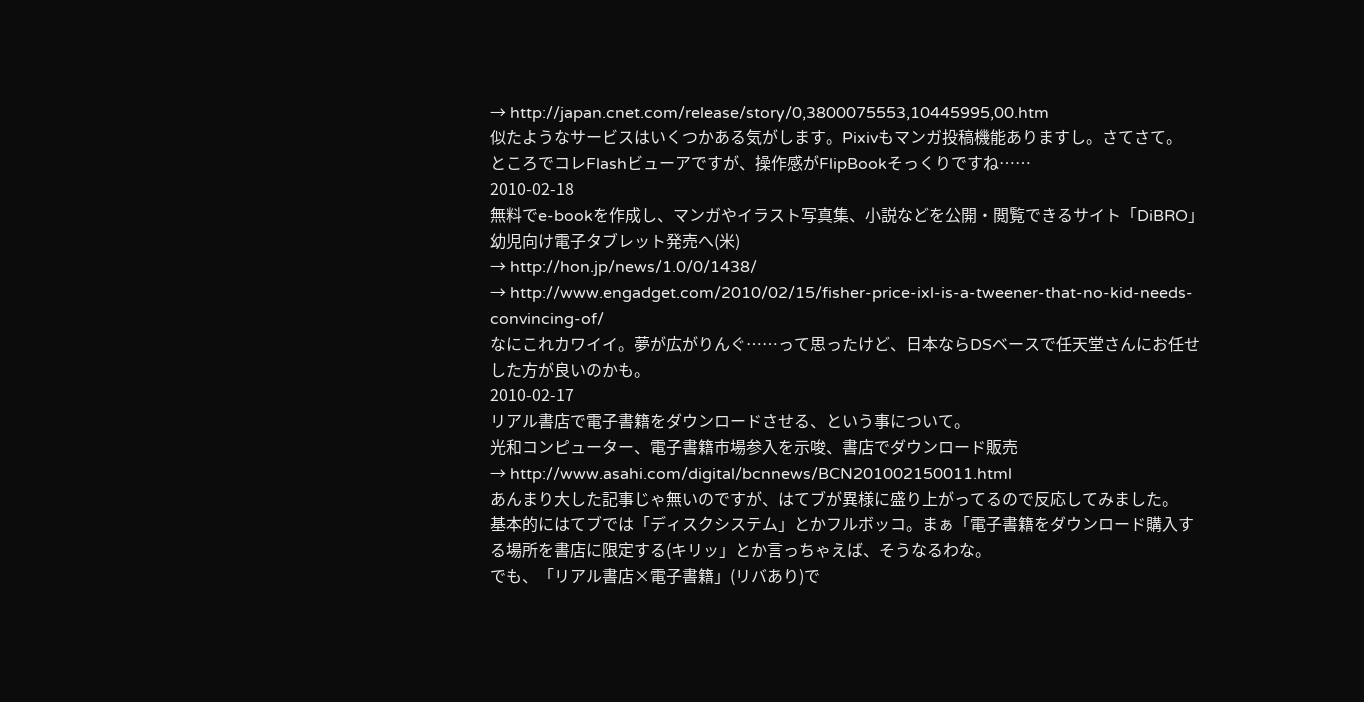→ http://japan.cnet.com/release/story/0,3800075553,10445995,00.htm
似たようなサービスはいくつかある気がします。Pixivもマンガ投稿機能ありますし。さてさて。
ところでコレFlashビューアですが、操作感がFlipBookそっくりですね……
2010-02-18
無料でe-bookを作成し、マンガやイラスト写真集、小説などを公開・閲覧できるサイト「DiBRO」
幼児向け電子タブレット発売へ(米)
→ http://hon.jp/news/1.0/0/1438/
→ http://www.engadget.com/2010/02/15/fisher-price-ixl-is-a-tweener-that-no-kid-needs-convincing-of/
なにこれカワイイ。夢が広がりんぐ……って思ったけど、日本ならDSベースで任天堂さんにお任せした方が良いのかも。
2010-02-17
リアル書店で電子書籍をダウンロードさせる、という事について。
光和コンピューター、電子書籍市場参入を示唆、書店でダウンロード販売
→ http://www.asahi.com/digital/bcnnews/BCN201002150011.html
あんまり大した記事じゃ無いのですが、はてブが異様に盛り上がってるので反応してみました。
基本的にはてブでは「ディスクシステム」とかフルボッコ。まぁ「電子書籍をダウンロード購入する場所を書店に限定する(キリッ」とか言っちゃえば、そうなるわな。
でも、「リアル書店×電子書籍」(リバあり)で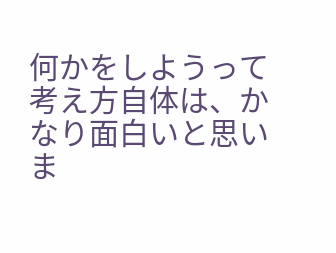何かをしようって考え方自体は、かなり面白いと思いま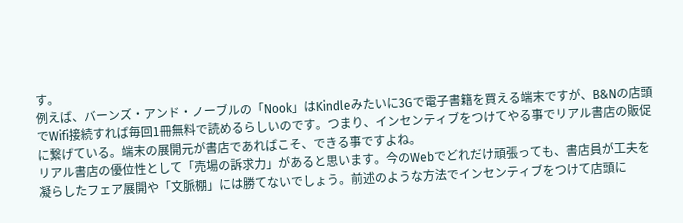す。
例えば、バーンズ・アンド・ノーブルの「Nook」はKindleみたいに3Gで電子書籍を買える端末ですが、B&Nの店頭でWifi接続すれば毎回1冊無料で読めるらしいのです。つまり、インセンティブをつけてやる事でリアル書店の販促に繋げている。端末の展開元が書店であればこそ、できる事ですよね。
リアル書店の優位性として「売場の訴求力」があると思います。今のWebでどれだけ頑張っても、書店員が工夫を凝らしたフェア展開や「文脈棚」には勝てないでしょう。前述のような方法でインセンティブをつけて店頭に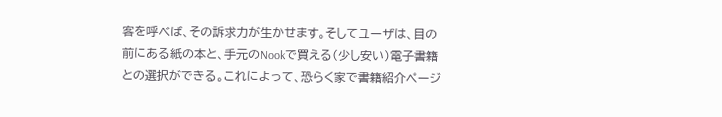客を呼べば、その訴求力が生かせます。そしてユーザは、目の前にある紙の本と、手元のNookで買える(少し安い)電子書籍との選択ができる。これによって、恐らく家で書籍紹介ページ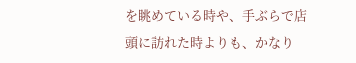を眺めている時や、手ぶらで店頭に訪れた時よりも、かなり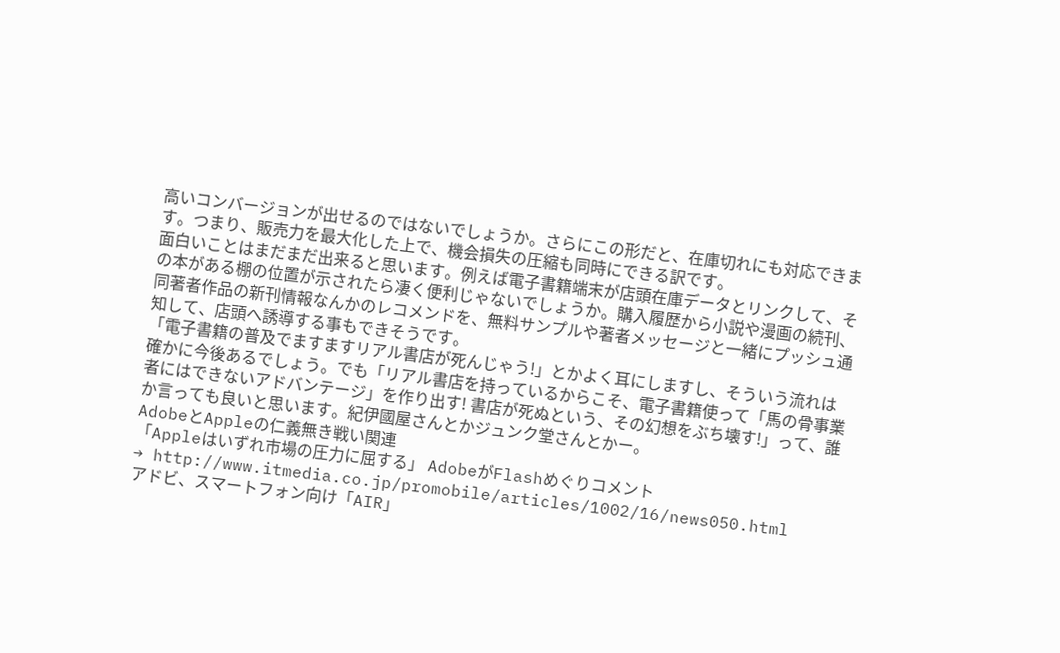高いコンバージョンが出せるのではないでしょうか。さらにこの形だと、在庫切れにも対応できます。つまり、販売力を最大化した上で、機会損失の圧縮も同時にできる訳です。
面白いことはまだまだ出来ると思います。例えば電子書籍端末が店頭在庫データとリンクして、その本がある棚の位置が示されたら凄く便利じゃないでしょうか。購入履歴から小説や漫画の続刊、同著者作品の新刊情報なんかのレコメンドを、無料サンプルや著者メッセージと一緒にプッシュ通知して、店頭へ誘導する事もできそうです。
「電子書籍の普及でますますリアル書店が死んじゃう!」とかよく耳にしますし、そういう流れは確かに今後あるでしょう。でも「リアル書店を持っているからこそ、電子書籍使って「馬の骨事業者にはできないアドバンテージ」を作り出す! 書店が死ぬという、その幻想をぶち壊す!」って、誰か言っても良いと思います。紀伊國屋さんとかジュンク堂さんとかー。
AdobeとAppleの仁義無き戦い関連
「Appleはいずれ市場の圧力に屈する」 AdobeがFlashめぐりコメント
→ http://www.itmedia.co.jp/promobile/articles/1002/16/news050.html
アドビ、スマートフォン向け「AIR」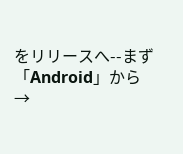をリリースへ--まず「Android」から
→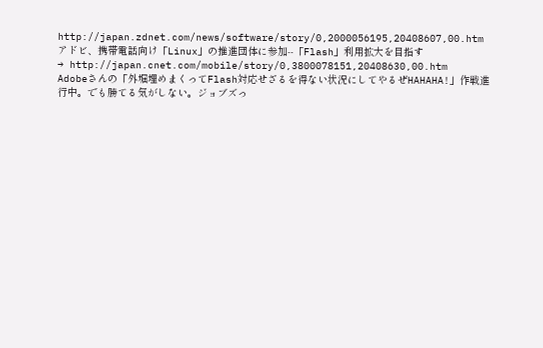http://japan.zdnet.com/news/software/story/0,2000056195,20408607,00.htm
アドビ、携帯電話向け「Linux」の推進団体に参加--「Flash」利用拡大を目指す
→ http://japan.cnet.com/mobile/story/0,3800078151,20408630,00.htm
Adobeさんの「外堀埋めまくってFlash対応せざるを得ない状況にしてやるぜHAHAHA!」作戦進行中。でも勝てる気がしない。ジョブズっ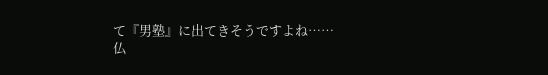て『男塾』に出てきそうですよね……
仏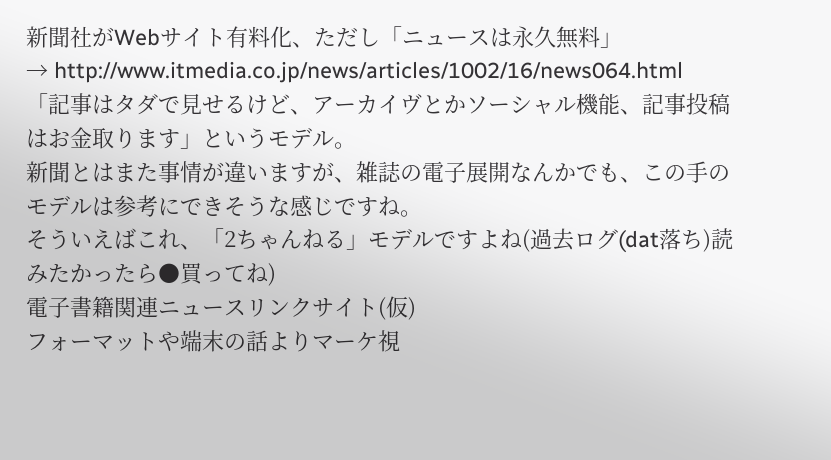新聞社がWebサイト有料化、ただし「ニュースは永久無料」
→ http://www.itmedia.co.jp/news/articles/1002/16/news064.html
「記事はタダで見せるけど、アーカイヴとかソーシャル機能、記事投稿はお金取ります」というモデル。
新聞とはまた事情が違いますが、雑誌の電子展開なんかでも、この手のモデルは参考にできそうな感じですね。
そういえばこれ、「2ちゃんねる」モデルですよね(過去ログ(dat落ち)読みたかったら●買ってね)
電子書籍関連ニュースリンクサイト(仮)
フォーマットや端末の話よりマーケ視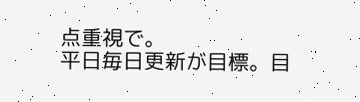点重視で。
平日毎日更新が目標。目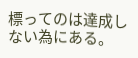標ってのは達成しない為にある。